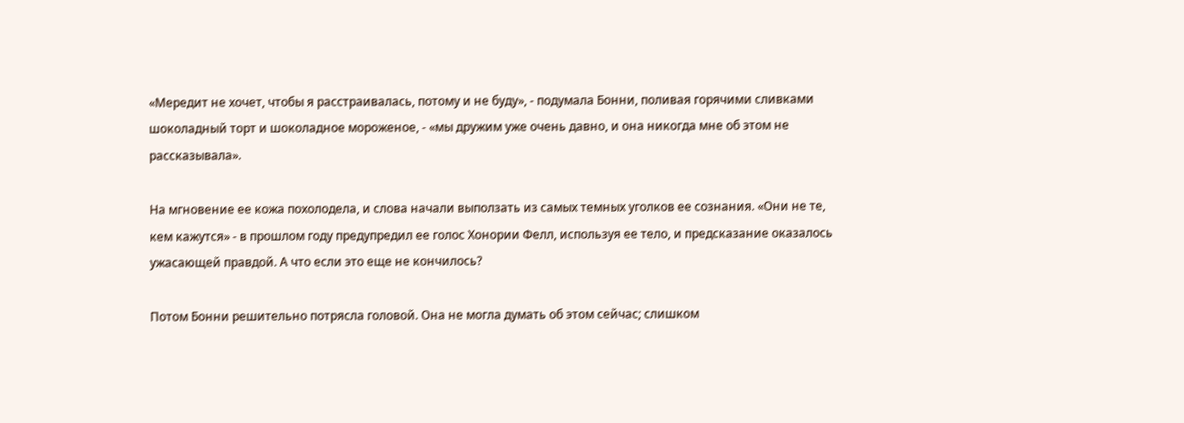«Мередит не хочет, чтобы я расстраивалась, потому и не буду», - подумала Бонни, поливая горячими сливками шоколадный торт и шоколадное мороженое, - «мы дружим уже очень давно, и она никогда мне об этом не рассказывала».

На мгновение ее кожа похолодела, и слова начали выползать из самых темных уголков ее сознания. «Они не те, кем кажутся» - в прошлом году предупредил ее голос Хонории Фелл, используя ее тело, и предсказание оказалось ужасающей правдой. А что если это еще не кончилось?

Потом Бонни решительно потрясла головой. Она не могла думать об этом сейчас; слишком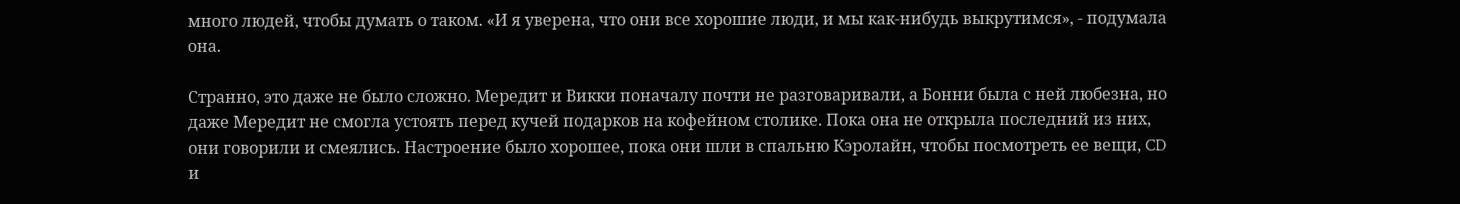много людей, чтобы думать о таком. «И я уверена, что они все хорошие люди, и мы как-нибудь выкрутимся», - подумала она.

Странно, это даже не было сложно. Мередит и Викки поначалу почти не разговаривали, а Бонни была с ней любезна, но даже Мередит не смогла устоять перед кучей подарков на кофейном столике. Пока она не открыла последний из них, они говорили и смеялись. Настроение было хорошее, пока они шли в спальню Кэролайн, чтобы посмотреть ее вещи, CD и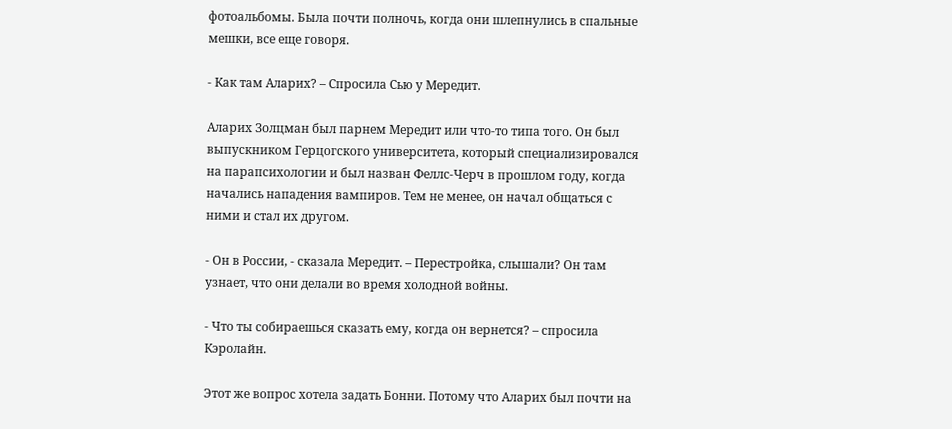фотоальбомы. Была почти полночь, когда они шлепнулись в спальные мешки, все еще говоря.

- Как там Аларих? – Спросила Сью у Мередит.

Аларих Золцман был парнем Мередит или что-то типа того. Он был выпускником Герцогского университета, который специализировался на парапсихологии и был назван Феллс-Черч в прошлом году, когда начались нападения вампиров. Тем не менее, он начал общаться с ними и стал их другом.

- Он в России, - сказала Мередит. – Перестройка, слышали? Он там узнает, что они делали во время холодной войны.

- Что ты собираешься сказать ему, когда он вернется? – спросила Кэролайн.

Этот же вопрос хотела задать Бонни. Потому что Аларих был почти на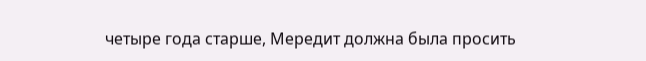четыре года старше, Мередит должна была просить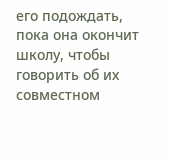его подождать, пока она окончит школу, чтобы говорить об их совместном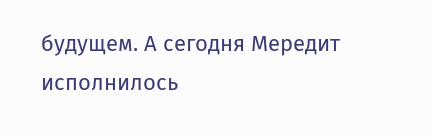будущем. А сегодня Мередит исполнилось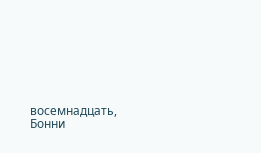восемнадцать, Бонни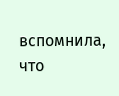вспомнила, что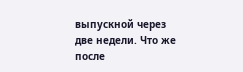выпускной через две недели. Что же после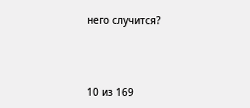него случится?



10 из 169